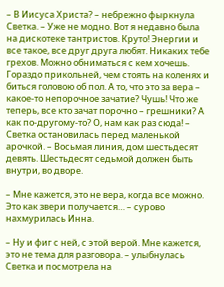– В Иисуса Христа? – небрежно фыркнула Светка. – Уже не модно. Вот я недавно была на дискотеке тантристов. Круто! Энергии и все такое, все друг друга любят. Никаких тебе грехов. Можно обниматься с кем хочешь. Гораздо прикольней, чем стоять на коленях и биться головою об пол. А то, что это за вера – какое-то непорочное зачатие? Чушь! Что же теперь, все кто зачат порочно – грешники? А как по-другому-то? О, нам как раз сюда! – Светка остановилась перед маленькой арочкой. – Восьмая линия, дом шестьдесят девять. Шестьдесят седьмой должен быть внутри, во дворе.

– Мне кажется, это не вера, когда все можно. Это как звери получается… – сурово нахмурилась Инна.

– Ну и фиг с ней, с этой верой. Мне кажется, это не тема для разговора. – улыбнулась Светка и посмотрела на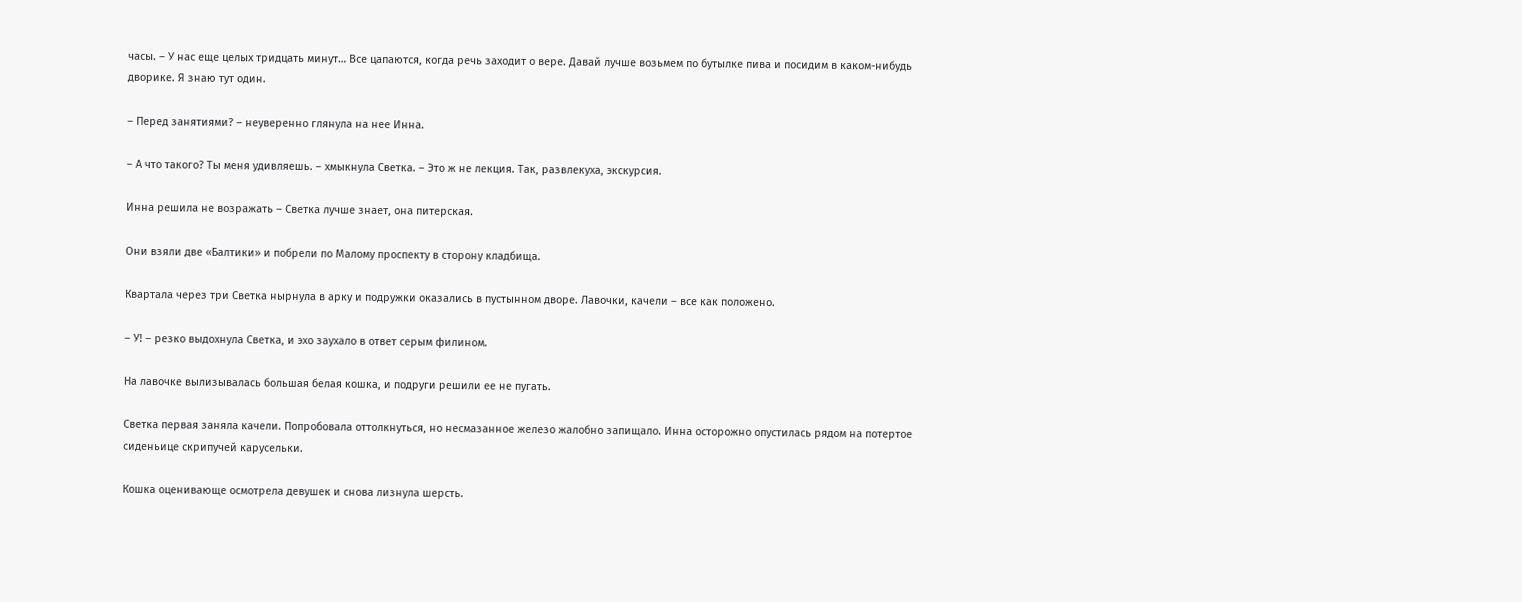часы. – У нас еще целых тридцать минут… Все цапаются, когда речь заходит о вере. Давай лучше возьмем по бутылке пива и посидим в каком-нибудь дворике. Я знаю тут один.

– Перед занятиями? – неуверенно глянула на нее Инна.

– А что такого? Ты меня удивляешь. – хмыкнула Светка. – Это ж не лекция. Так, развлекуха, экскурсия.

Инна решила не возражать – Светка лучше знает, она питерская.

Они взяли две «Балтики» и побрели по Малому проспекту в сторону кладбища.

Квартала через три Светка нырнула в арку и подружки оказались в пустынном дворе. Лавочки, качели – все как положено.

– У! – резко выдохнула Светка, и эхо заухало в ответ серым филином.

На лавочке вылизывалась большая белая кошка, и подруги решили ее не пугать.

Светка первая заняла качели. Попробовала оттолкнуться, но несмазанное железо жалобно запищало. Инна осторожно опустилась рядом на потертое сиденьице скрипучей карусельки.

Кошка оценивающе осмотрела девушек и снова лизнула шерсть.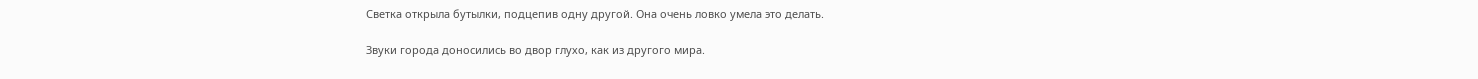Светка открыла бутылки, подцепив одну другой. Она очень ловко умела это делать.

Звуки города доносились во двор глухо, как из другого мира.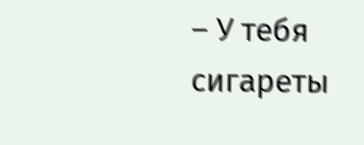– У тебя сигареты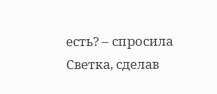есть? – спросила Светка, сделав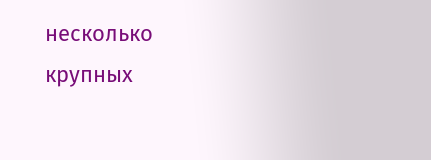несколько крупных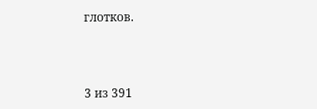глотков.



3 из 391